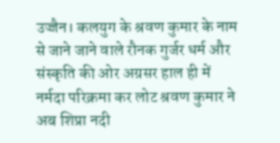उज्जैन। कलयुग के श्रवण कुमार के नाम से जाने जाने वाले रौनक गुर्जर धर्म और संस्कृति की ओर अग्रसर हाल ही में नर्मदा परिक्रमा कर लोट श्रवण कुमार ने अब शिप्रा नदी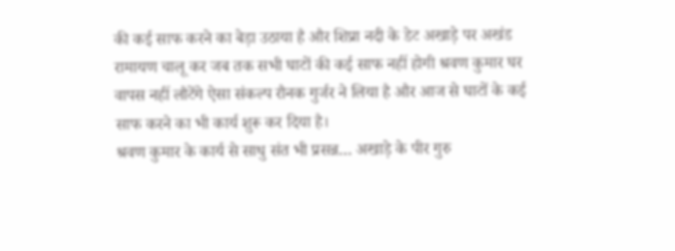की कई साफ करने का बेड़ा उठाया है और शिप्रा नदी के डेट अखाड़े पर अखंड रामायण चालू कर जब तक सभी घाटों की कई साफ नहीं होगी श्रवण कुमार घर वापस नहीं लौटेंगे ऐसा संकल्प रौनक गुर्जर ने लिया है और आज से घाटों के कई साफ करने का भी कार्य शुरू कर दिया है।
श्रवण कुमार के कार्य से साधु संत भी प्रसन्न… अखाड़े के पीर गुरु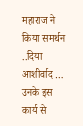महाराज ने किया समर्थन ..दिया आशीर्वाद …
उनके इस कार्य से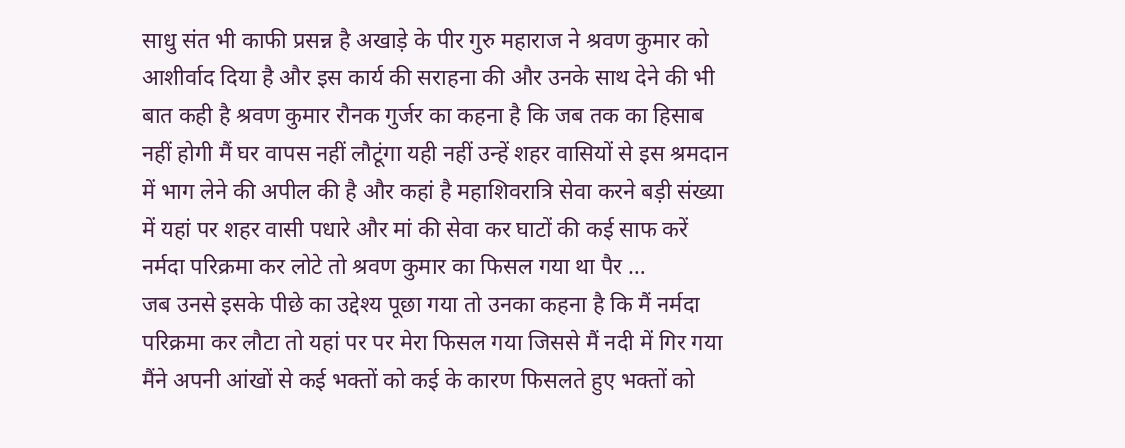साधु संत भी काफी प्रसन्न है अखाड़े के पीर गुरु महाराज ने श्रवण कुमार को आशीर्वाद दिया है और इस कार्य की सराहना की और उनके साथ देने की भी बात कही है श्रवण कुमार रौनक गुर्जर का कहना है कि जब तक का हिसाब नहीं होगी मैं घर वापस नहीं लौटूंगा यही नहीं उन्हें शहर वासियों से इस श्रमदान में भाग लेने की अपील की है और कहां है महाशिवरात्रि सेवा करने बड़ी संख्या में यहां पर शहर वासी पधारे और मां की सेवा कर घाटों की कई साफ करें
नर्मदा परिक्रमा कर लोटे तो श्रवण कुमार का फिसल गया था पैर …
जब उनसे इसके पीछे का उद्देश्य पूछा गया तो उनका कहना है कि मैं नर्मदा परिक्रमा कर लौटा तो यहां पर पर मेरा फिसल गया जिससे मैं नदी में गिर गया मैंने अपनी आंखों से कई भक्तों को कई के कारण फिसलते हुए भक्तों को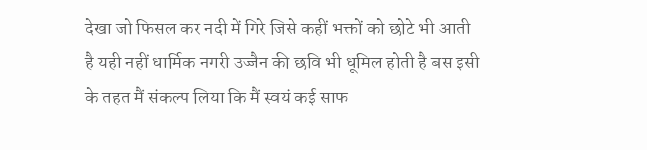देखा जो फिसल कर नदी में गिरे जिसे कहीं भक्तों को छोटे भी आती है यही नहीं धार्मिक नगरी उज्जैन की छवि भी धूमिल होती है बस इसी के तहत मैं संकल्प लिया कि मैं स्वयं कई साफ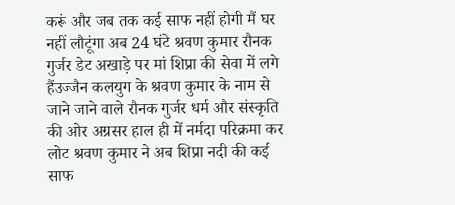करूं और जब तक कई साफ नहीं होगी मैं घर नहीं लौटूंगा अब 24 घंटे श्रवण कुमार रौनक गुर्जर डेट अखाड़े पर मां शिप्रा की सेवा में लगे हैंउज्जैन कलयुग के श्रवण कुमार के नाम से जाने जाने वाले रौनक गुर्जर धर्म और संस्कृति की ओर अग्रसर हाल ही में नर्मदा परिक्रमा कर लोट श्रवण कुमार ने अब शिप्रा नदी की कई साफ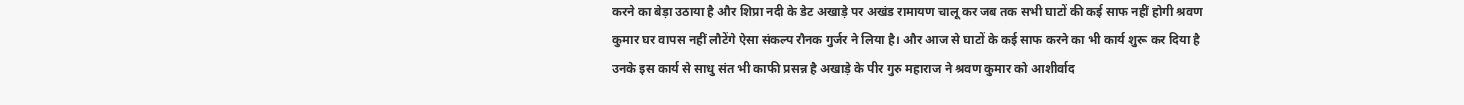करने का बेड़ा उठाया है और शिप्रा नदी के डेट अखाड़े पर अखंड रामायण चालू कर जब तक सभी घाटों की कई साफ नहीं होगी श्रवण कुमार घर वापस नहीं लौटेंगे ऐसा संकल्प रौनक गुर्जर ने लिया है। और आज से घाटों के कई साफ करने का भी कार्य शुरू कर दिया है उनके इस कार्य से साधु संत भी काफी प्रसन्न है अखाड़े के पीर गुरु महाराज ने श्रवण कुमार को आशीर्वाद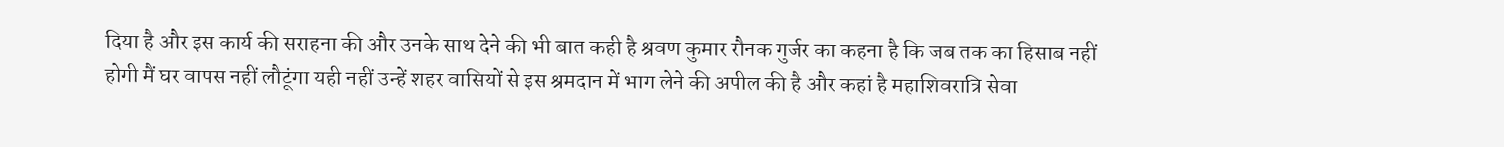दिया है और इस कार्य की सराहना की और उनके साथ देने की भी बात कही है श्रवण कुमार रौनक गुर्जर का कहना है कि जब तक का हिसाब नहीं होगी मैं घर वापस नहीं लौटूंगा यही नहीं उन्हें शहर वासियों से इस श्रमदान में भाग लेने की अपील की है और कहां है महाशिवरात्रि सेवा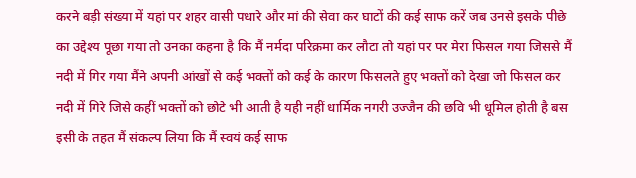करने बड़ी संख्या में यहां पर शहर वासी पधारे और मां की सेवा कर घाटों की कई साफ करें जब उनसे इसके पीछे का उद्देश्य पूछा गया तो उनका कहना है कि मैं नर्मदा परिक्रमा कर लौटा तो यहां पर पर मेरा फिसल गया जिससे मैं नदी में गिर गया मैंने अपनी आंखों से कई भक्तों को कई के कारण फिसलते हुए भक्तों को देखा जो फिसल कर नदी में गिरे जिसे कहीं भक्तों को छोटे भी आती है यही नहीं धार्मिक नगरी उज्जैन की छवि भी धूमिल होती है बस इसी के तहत मैं संकल्प लिया कि मैं स्वयं कई साफ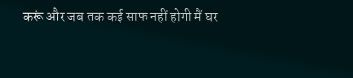करूं और जब तक कई साफ नहीं होगी मैं घर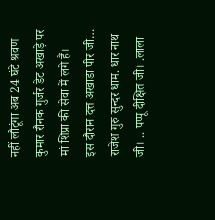नहीं लौटूंगा अब 24 घंटे श्रवण कुमार रौनक गुर्जर डेट अखाड़े पर मां शिप्रा की सेवा में लगे हैं।
इस दौरान दत्त अखाडा पीर जी… राजेश गुरु सुन्दर धाम. धार नाथ जी। .. पप्पू दीक्षित जी। .लाला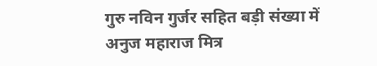गुरु नविन गुर्जर सहित बड़ी संख्या में अनुज महाराज मित्र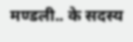मण्डली.. के सदस्य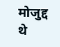मोजुद्द थे